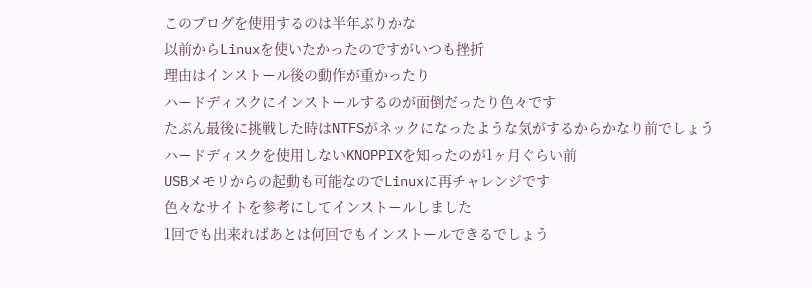このブログを使用するのは半年ぶりかな
以前からLinuxを使いたかったのですがいつも挫折
理由はインストール後の動作が重かったり
ハードディスクにインストールするのが面倒だったり色々です
たぶん最後に挑戦した時はNTFSがネックになったような気がするからかなり前でしょう
ハードディスクを使用しないKNOPPIXを知ったのが1ヶ月ぐらい前
USBメモリからの起動も可能なのでLinuxに再チャレンジです
色々なサイトを参考にしてインストールしました
1回でも出来ればあとは何回でもインストールできるでしょう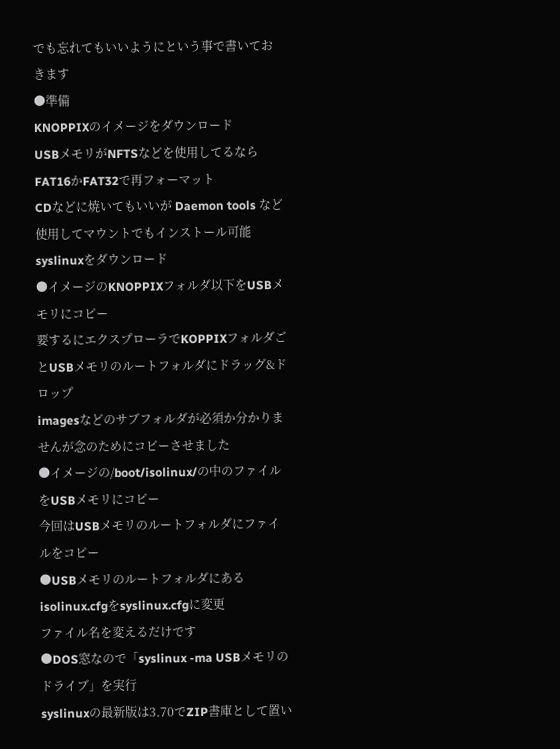でも忘れてもいいようにという事で書いておきます
●準備
KNOPPIXのイメージをダウンロード
USBメモリがNFTSなどを使用してるならFAT16かFAT32で再フォーマット
CDなどに焼いてもいいが Daemon tools など使用してマウントでもインストール可能
syslinuxをダウンロード
●イメージのKNOPPIXフォルダ以下をUSBメモリにコピー
要するにエクスプローラでKOPPIXフォルダごとUSBメモリのルートフォルダにドラッグ&ドロップ
imagesなどのサブフォルダが必須か分かりませんが念のためにコピーさせました
●イメージの/boot/isolinux/の中のファイルをUSBメモリにコピー
今回はUSBメモリのルートフォルダにファイルをコピー
●USBメモリのルートフォルダにあるisolinux.cfgをsyslinux.cfgに変更
ファイル名を変えるだけです
●DOS窓なので「syslinux -ma USBメモリのドライブ」を実行
syslinuxの最新版は3.70でZIP書庫として置い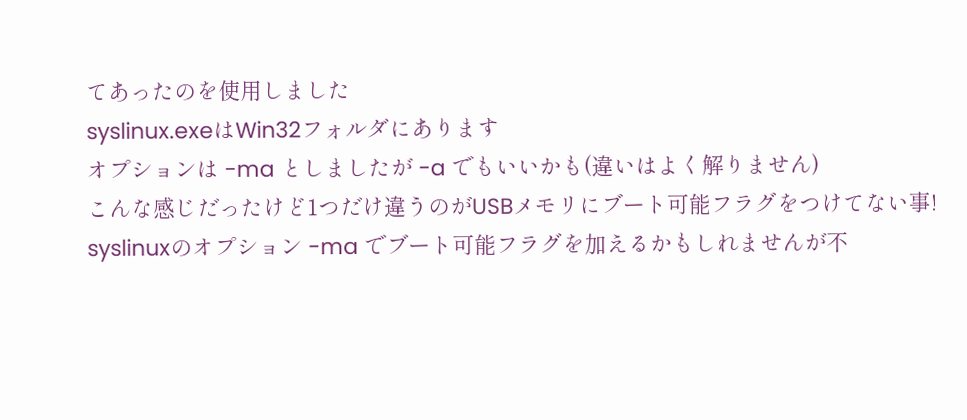てあったのを使用しました
syslinux.exeはWin32フォルダにあります
オプションは -ma としましたが -a でもいいかも(違いはよく解りません)
こんな感じだったけど1つだけ違うのがUSBメモリにブート可能フラグをつけてない事!
syslinuxのオプション -ma でブート可能フラグを加えるかもしれませんが不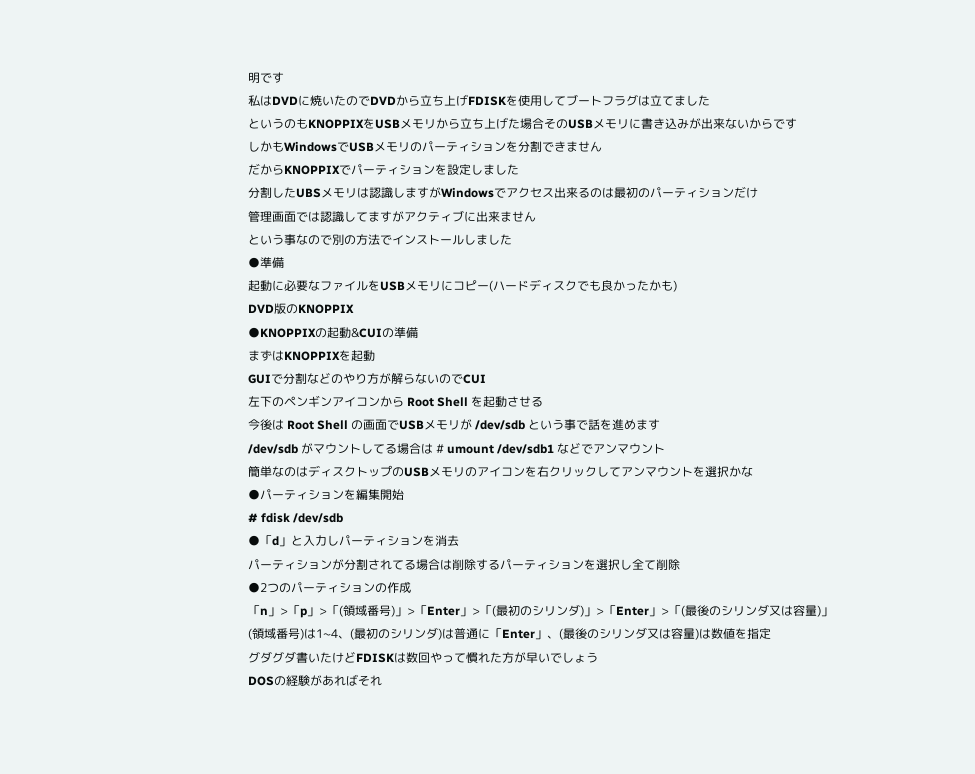明です
私はDVDに焼いたのでDVDから立ち上げFDISKを使用してブートフラグは立てました
というのもKNOPPIXをUSBメモリから立ち上げた場合そのUSBメモリに書き込みが出来ないからです
しかもWindowsでUSBメモリのパーティションを分割できません
だからKNOPPIXでパーティションを設定しました
分割したUBSメモリは認識しますがWindowsでアクセス出来るのは最初のパーティションだけ
管理画面では認識してますがアクティブに出来ません
という事なので別の方法でインストールしました
●準備
起動に必要なファイルをUSBメモリにコピー(ハードディスクでも良かったかも)
DVD版のKNOPPIX
●KNOPPIXの起動&CUIの準備
まずはKNOPPIXを起動
GUIで分割などのやり方が解らないのでCUI
左下のペンギンアイコンから Root Shell を起動させる
今後は Root Shell の画面でUSBメモリが /dev/sdb という事で話を進めます
/dev/sdb がマウントしてる場合は # umount /dev/sdb1 などでアンマウント
簡単なのはディスクトップのUSBメモリのアイコンを右クリックしてアンマウントを選択かな
●パーティションを編集開始
# fdisk /dev/sdb
●「d」と入力しパーティションを消去
パーティションが分割されてる場合は削除するパーティションを選択し全て削除
●2つのパーティションの作成
「n」>「p」>「(領域番号)」>「Enter」>「(最初のシリンダ)」>「Enter」>「(最後のシリンダ又は容量)」
(領域番号)は1~4、(最初のシリンダ)は普通に「Enter」、(最後のシリンダ又は容量)は数値を指定
グダグダ書いたけどFDISKは数回やって慣れた方が早いでしょう
DOSの経験があればそれ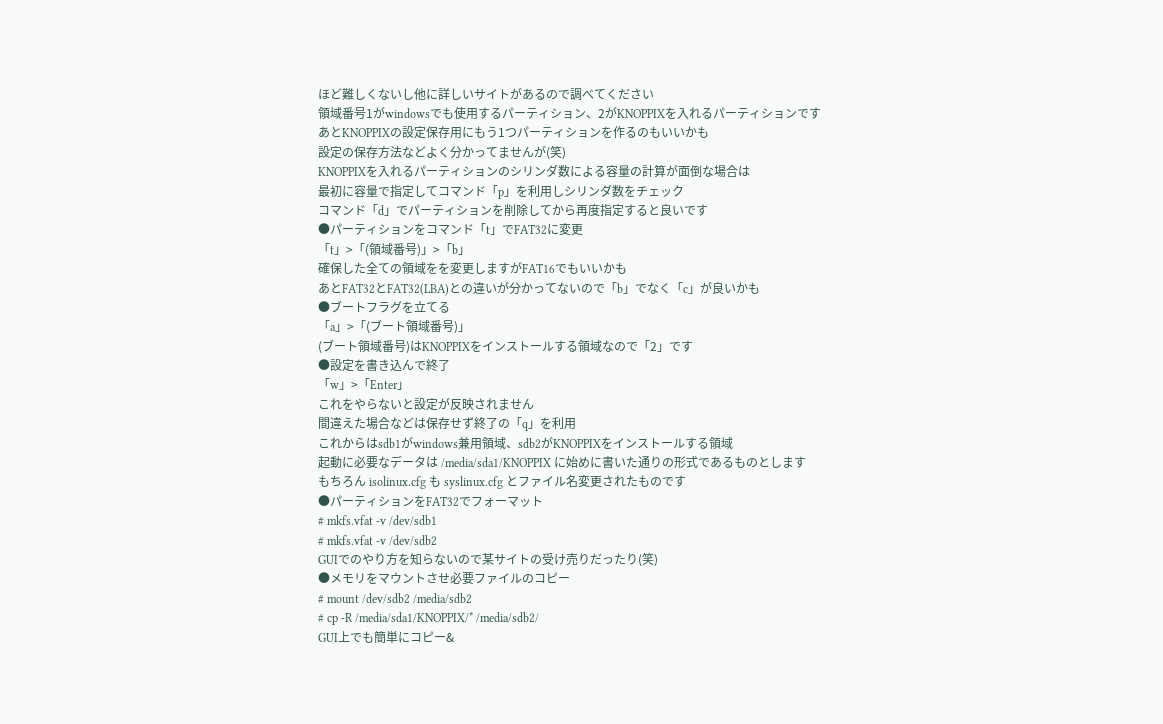ほど難しくないし他に詳しいサイトがあるので調べてください
領域番号1がwindowsでも使用するパーティション、2がKNOPPIXを入れるパーティションです
あとKNOPPIXの設定保存用にもう1つパーティションを作るのもいいかも
設定の保存方法などよく分かってませんが(笑)
KNOPPIXを入れるパーティションのシリンダ数による容量の計算が面倒な場合は
最初に容量で指定してコマンド「p」を利用しシリンダ数をチェック
コマンド「d」でパーティションを削除してから再度指定すると良いです
●パーティションをコマンド「t」でFAT32に変更
「t」>「(領域番号)」>「b」
確保した全ての領域をを変更しますがFAT16でもいいかも
あとFAT32とFAT32(LBA)との違いが分かってないので「b」でなく「c」が良いかも
●ブートフラグを立てる
「a」>「(ブート領域番号)」
(ブート領域番号)はKNOPPIXをインストールする領域なので「2」です
●設定を書き込んで終了
「w」>「Enter」
これをやらないと設定が反映されません
間違えた場合などは保存せず終了の「q」を利用
これからはsdb1がwindows兼用領域、sdb2がKNOPPIXをインストールする領域
起動に必要なデータは /media/sda1/KNOPPIX に始めに書いた通りの形式であるものとします
もちろん isolinux.cfg も syslinux.cfg とファイル名変更されたものです
●パーティションをFAT32でフォーマット
# mkfs.vfat -v /dev/sdb1
# mkfs.vfat -v /dev/sdb2
GUIでのやり方を知らないので某サイトの受け売りだったり(笑)
●メモリをマウントさせ必要ファイルのコピー
# mount /dev/sdb2 /media/sdb2
# cp -R /media/sda1/KNOPPIX/* /media/sdb2/
GUI上でも簡単にコピー&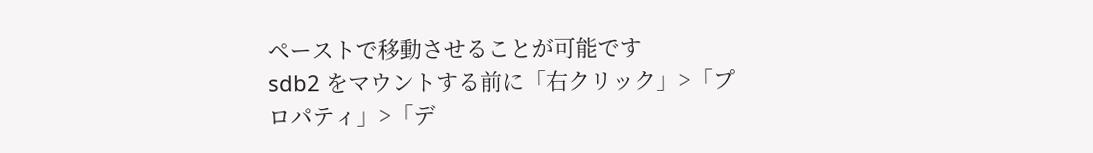ペーストで移動させることが可能です
sdb2 をマウントする前に「右クリック」>「プロパティ」>「デ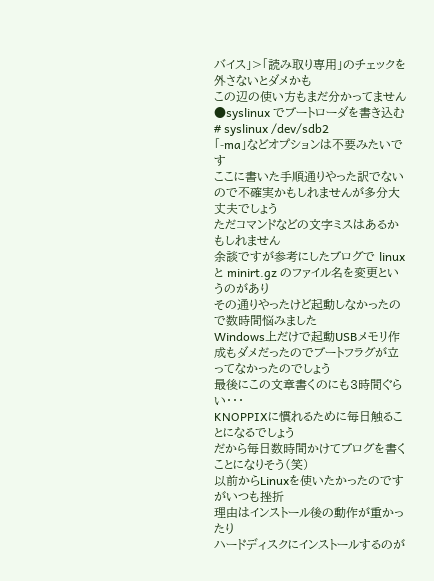バイス」>「読み取り専用」のチェックを外さないとダメかも
この辺の使い方もまだ分かってません
●syslinux でブートローダを書き込む
# syslinux /dev/sdb2
「-ma」などオプションは不要みたいです
ここに書いた手順通りやった訳でないので不確実かもしれませんが多分大丈夫でしょう
ただコマンドなどの文字ミスはあるかもしれません
余談ですが参考にしたブログで linux と minirt.gz のファイル名を変更というのがあり
その通りやったけど起動しなかったので数時間悩みました
Windows上だけで起動USBメモリ作成もダメだったのでブートフラグが立ってなかったのでしょう
最後にこの文章書くのにも3時間ぐらい・・・
KNOPPIXに慣れるために毎日触ることになるでしょう
だから毎日数時間かけてブログを書くことになりそう(笑)
以前からLinuxを使いたかったのですがいつも挫折
理由はインストール後の動作が重かったり
ハードディスクにインストールするのが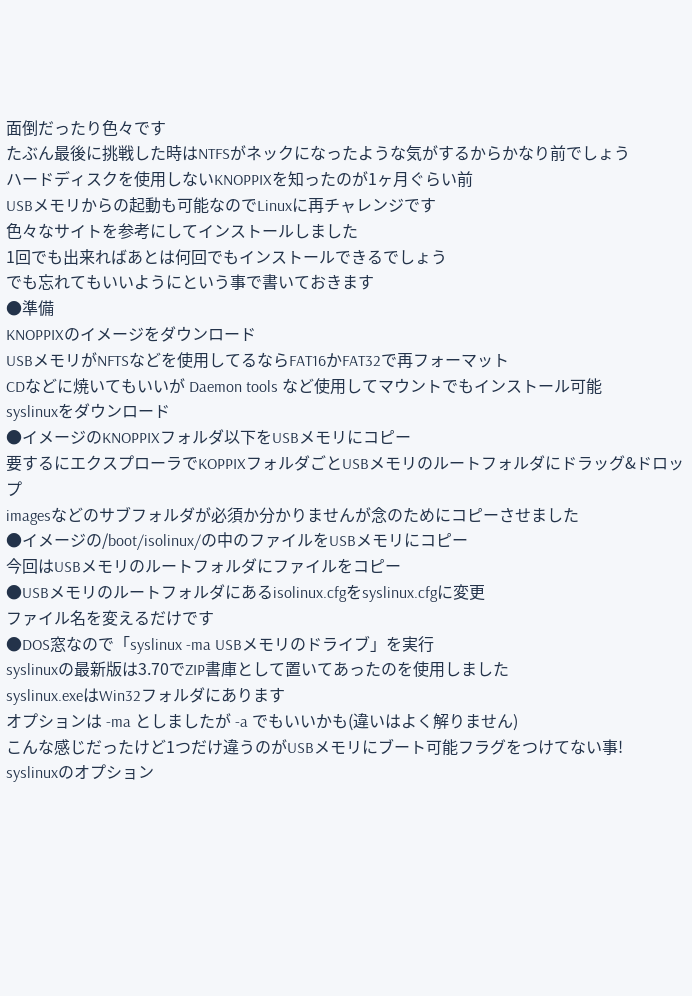面倒だったり色々です
たぶん最後に挑戦した時はNTFSがネックになったような気がするからかなり前でしょう
ハードディスクを使用しないKNOPPIXを知ったのが1ヶ月ぐらい前
USBメモリからの起動も可能なのでLinuxに再チャレンジです
色々なサイトを参考にしてインストールしました
1回でも出来ればあとは何回でもインストールできるでしょう
でも忘れてもいいようにという事で書いておきます
●準備
KNOPPIXのイメージをダウンロード
USBメモリがNFTSなどを使用してるならFAT16かFAT32で再フォーマット
CDなどに焼いてもいいが Daemon tools など使用してマウントでもインストール可能
syslinuxをダウンロード
●イメージのKNOPPIXフォルダ以下をUSBメモリにコピー
要するにエクスプローラでKOPPIXフォルダごとUSBメモリのルートフォルダにドラッグ&ドロップ
imagesなどのサブフォルダが必須か分かりませんが念のためにコピーさせました
●イメージの/boot/isolinux/の中のファイルをUSBメモリにコピー
今回はUSBメモリのルートフォルダにファイルをコピー
●USBメモリのルートフォルダにあるisolinux.cfgをsyslinux.cfgに変更
ファイル名を変えるだけです
●DOS窓なので「syslinux -ma USBメモリのドライブ」を実行
syslinuxの最新版は3.70でZIP書庫として置いてあったのを使用しました
syslinux.exeはWin32フォルダにあります
オプションは -ma としましたが -a でもいいかも(違いはよく解りません)
こんな感じだったけど1つだけ違うのがUSBメモリにブート可能フラグをつけてない事!
syslinuxのオプション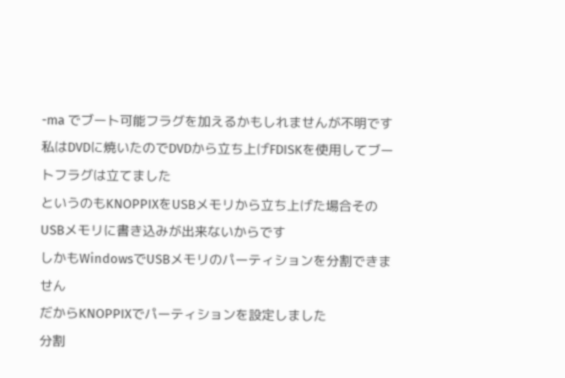-ma でブート可能フラグを加えるかもしれませんが不明です
私はDVDに焼いたのでDVDから立ち上げFDISKを使用してブートフラグは立てました
というのもKNOPPIXをUSBメモリから立ち上げた場合そのUSBメモリに書き込みが出来ないからです
しかもWindowsでUSBメモリのパーティションを分割できません
だからKNOPPIXでパーティションを設定しました
分割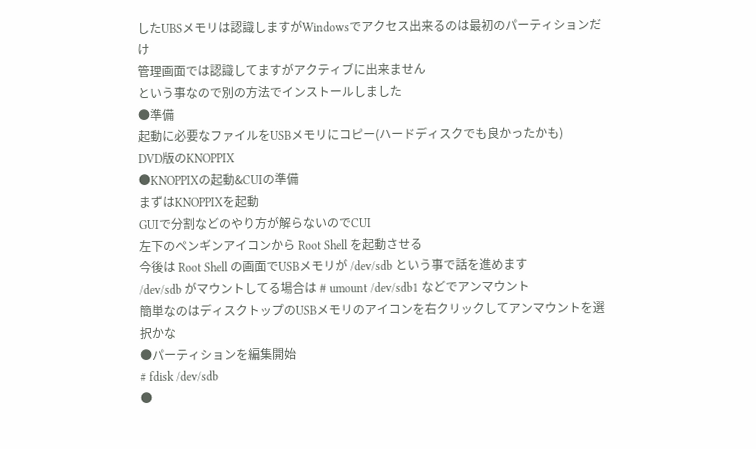したUBSメモリは認識しますがWindowsでアクセス出来るのは最初のパーティションだけ
管理画面では認識してますがアクティブに出来ません
という事なので別の方法でインストールしました
●準備
起動に必要なファイルをUSBメモリにコピー(ハードディスクでも良かったかも)
DVD版のKNOPPIX
●KNOPPIXの起動&CUIの準備
まずはKNOPPIXを起動
GUIで分割などのやり方が解らないのでCUI
左下のペンギンアイコンから Root Shell を起動させる
今後は Root Shell の画面でUSBメモリが /dev/sdb という事で話を進めます
/dev/sdb がマウントしてる場合は # umount /dev/sdb1 などでアンマウント
簡単なのはディスクトップのUSBメモリのアイコンを右クリックしてアンマウントを選択かな
●パーティションを編集開始
# fdisk /dev/sdb
●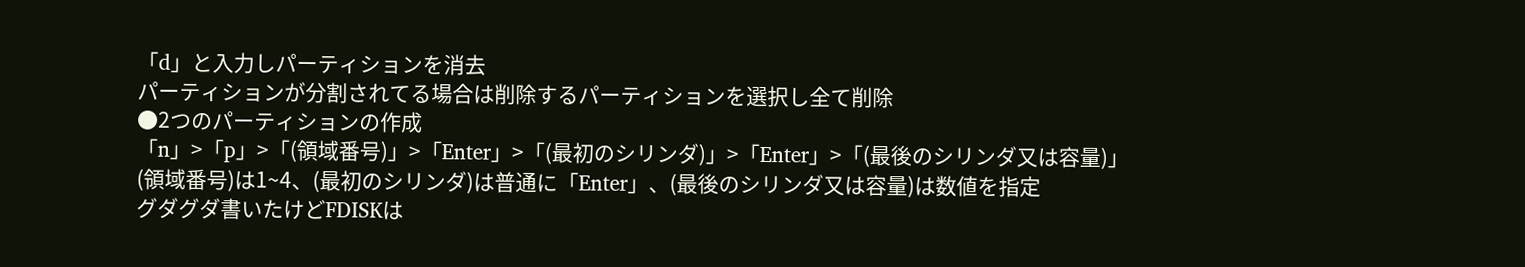「d」と入力しパーティションを消去
パーティションが分割されてる場合は削除するパーティションを選択し全て削除
●2つのパーティションの作成
「n」>「p」>「(領域番号)」>「Enter」>「(最初のシリンダ)」>「Enter」>「(最後のシリンダ又は容量)」
(領域番号)は1~4、(最初のシリンダ)は普通に「Enter」、(最後のシリンダ又は容量)は数値を指定
グダグダ書いたけどFDISKは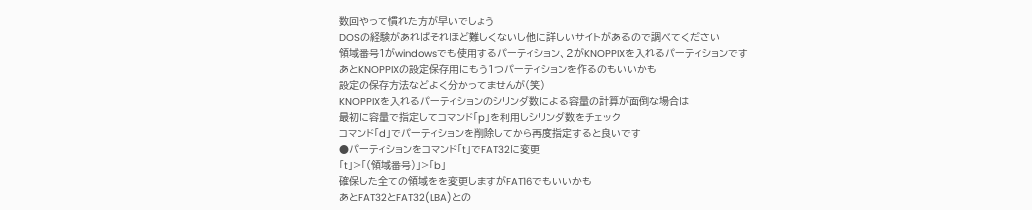数回やって慣れた方が早いでしょう
DOSの経験があればそれほど難しくないし他に詳しいサイトがあるので調べてください
領域番号1がwindowsでも使用するパーティション、2がKNOPPIXを入れるパーティションです
あとKNOPPIXの設定保存用にもう1つパーティションを作るのもいいかも
設定の保存方法などよく分かってませんが(笑)
KNOPPIXを入れるパーティションのシリンダ数による容量の計算が面倒な場合は
最初に容量で指定してコマンド「p」を利用しシリンダ数をチェック
コマンド「d」でパーティションを削除してから再度指定すると良いです
●パーティションをコマンド「t」でFAT32に変更
「t」>「(領域番号)」>「b」
確保した全ての領域をを変更しますがFAT16でもいいかも
あとFAT32とFAT32(LBA)との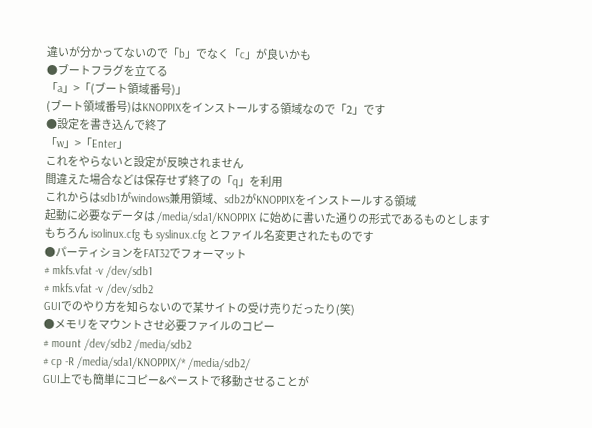違いが分かってないので「b」でなく「c」が良いかも
●ブートフラグを立てる
「a」>「(ブート領域番号)」
(ブート領域番号)はKNOPPIXをインストールする領域なので「2」です
●設定を書き込んで終了
「w」>「Enter」
これをやらないと設定が反映されません
間違えた場合などは保存せず終了の「q」を利用
これからはsdb1がwindows兼用領域、sdb2がKNOPPIXをインストールする領域
起動に必要なデータは /media/sda1/KNOPPIX に始めに書いた通りの形式であるものとします
もちろん isolinux.cfg も syslinux.cfg とファイル名変更されたものです
●パーティションをFAT32でフォーマット
# mkfs.vfat -v /dev/sdb1
# mkfs.vfat -v /dev/sdb2
GUIでのやり方を知らないので某サイトの受け売りだったり(笑)
●メモリをマウントさせ必要ファイルのコピー
# mount /dev/sdb2 /media/sdb2
# cp -R /media/sda1/KNOPPIX/* /media/sdb2/
GUI上でも簡単にコピー&ペーストで移動させることが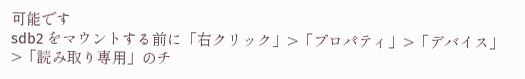可能です
sdb2 をマウントする前に「右クリック」>「プロパティ」>「デバイス」>「読み取り専用」のチ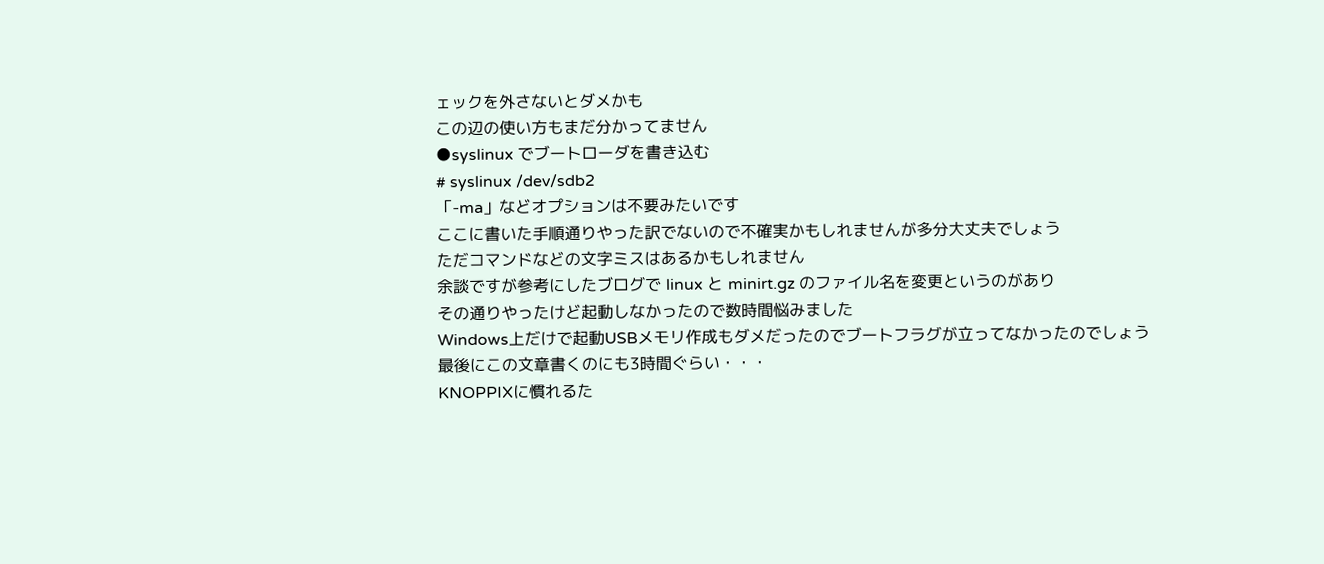ェックを外さないとダメかも
この辺の使い方もまだ分かってません
●syslinux でブートローダを書き込む
# syslinux /dev/sdb2
「-ma」などオプションは不要みたいです
ここに書いた手順通りやった訳でないので不確実かもしれませんが多分大丈夫でしょう
ただコマンドなどの文字ミスはあるかもしれません
余談ですが参考にしたブログで linux と minirt.gz のファイル名を変更というのがあり
その通りやったけど起動しなかったので数時間悩みました
Windows上だけで起動USBメモリ作成もダメだったのでブートフラグが立ってなかったのでしょう
最後にこの文章書くのにも3時間ぐらい・・・
KNOPPIXに慣れるた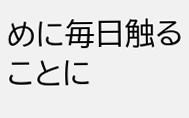めに毎日触ることに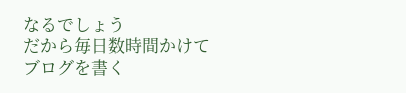なるでしょう
だから毎日数時間かけてブログを書く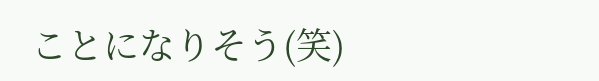ことになりそう(笑)